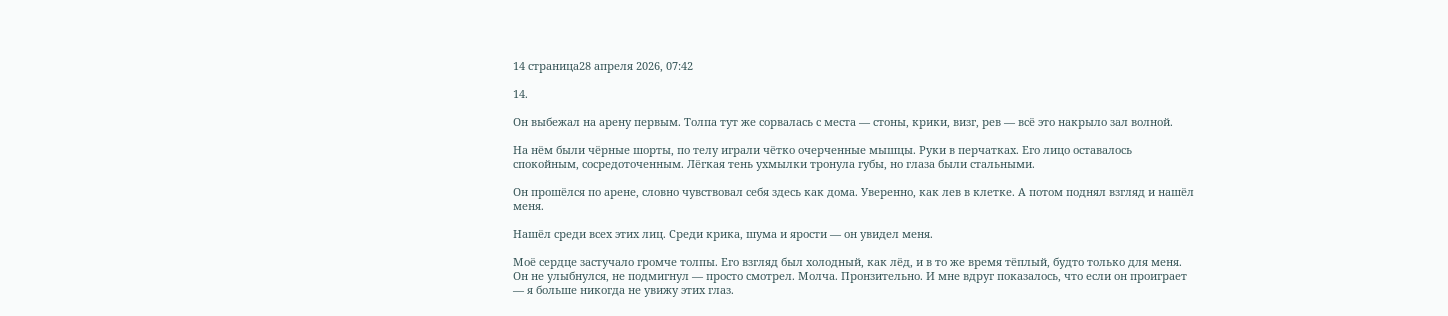14 страница28 апреля 2026, 07:42

14.

Он выбежал на арену первым. Толпа тут же сорвалась с места — стоны, крики, визг, рев — всё это накрыло зал волной.

На нём были чёрные шорты, по телу играли чётко очерченные мышцы. Руки в перчатках. Его лицо оставалось спокойным, сосредоточенным. Лёгкая тень ухмылки тронула губы, но глаза были стальными.

Он прошёлся по арене, словно чувствовал себя здесь как дома. Уверенно, как лев в клетке. А потом поднял взгляд и нашёл меня.

Нашёл среди всех этих лиц. Среди крика, шума и ярости — он увидел меня.

Моё сердце застучало громче толпы. Его взгляд был холодный, как лёд, и в то же время тёплый, будто только для меня. Он не улыбнулся, не подмигнул — просто смотрел. Молча. Пронзительно. И мне вдруг показалось, что если он проиграет — я больше никогда не увижу этих глаз.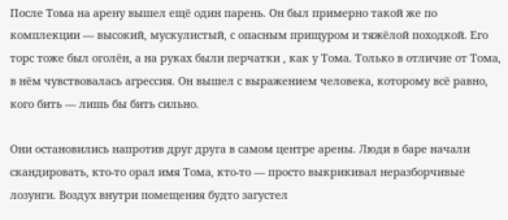После Тома на арену вышел ещё один парень. Он был примерно такой же по комплекции — высокий, мускулистый, с опасным прищуром и тяжёлой походкой. Его торс тоже был оголён, а на руках были перчатки , как у Тома. Только в отличие от Тома, в нём чувствовалась агрессия. Он вышел с выражением человека, которому всё равно, кого бить — лишь бы бить сильно.

Они остановились напротив друг друга в самом центре арены. Люди в баре начали скандировать, кто-то орал имя Тома, кто-то — просто выкрикивал неразборчивые лозунги. Воздух внутри помещения будто загустел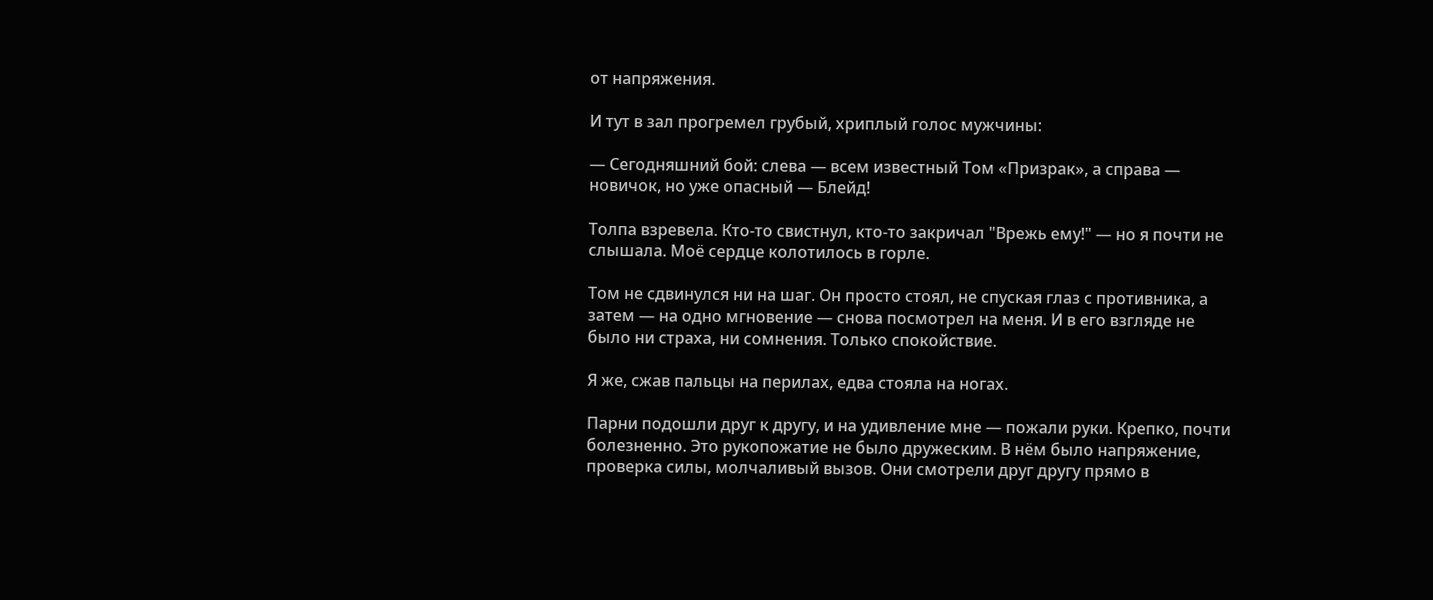от напряжения.

И тут в зал прогремел грубый, хриплый голос мужчины:

— Сегодняшний бой: слева — всем известный Том «Призрак», а справа — новичок, но уже опасный — Блейд!

Толпа взревела. Кто-то свистнул, кто-то закричал "Врежь ему!" — но я почти не слышала. Моё сердце колотилось в горле.

Том не сдвинулся ни на шаг. Он просто стоял, не спуская глаз с противника, а затем — на одно мгновение — снова посмотрел на меня. И в его взгляде не было ни страха, ни сомнения. Только спокойствие.

Я же, сжав пальцы на перилах, едва стояла на ногах.

Парни подошли друг к другу, и на удивление мне — пожали руки. Крепко, почти болезненно. Это рукопожатие не было дружеским. В нём было напряжение, проверка силы, молчаливый вызов. Они смотрели друг другу прямо в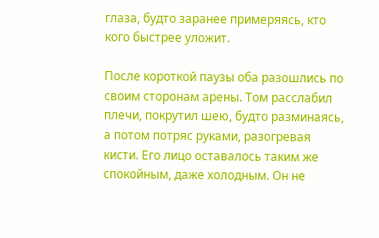глаза, будто заранее примеряясь, кто кого быстрее уложит.

После короткой паузы оба разошлись по своим сторонам арены. Том расслабил плечи, покрутил шею, будто разминаясь, а потом потряс руками, разогревая кисти. Его лицо оставалось таким же спокойным, даже холодным. Он не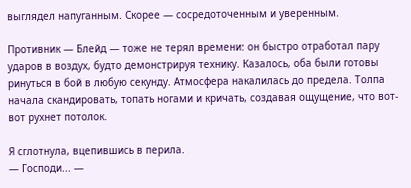выглядел напуганным. Скорее — сосредоточенным и уверенным.

Противник — Блейд — тоже не терял времени: он быстро отработал пару ударов в воздух, будто демонстрируя технику. Казалось, оба были готовы ринуться в бой в любую секунду. Атмосфера накалилась до предела. Толпа начала скандировать, топать ногами и кричать, создавая ощущение, что вот-вот рухнет потолок.

Я сглотнула, вцепившись в перила.
— Господи... —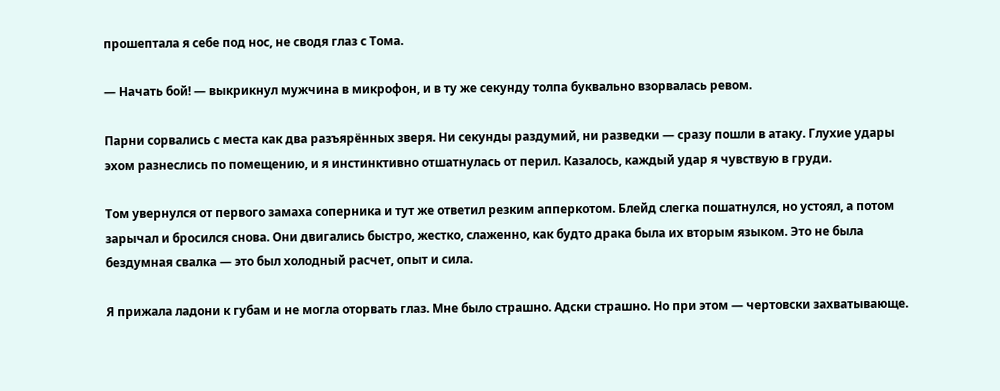прошептала я себе под нос, не сводя глаз с Тома.

— Начать бой! — выкрикнул мужчина в микрофон, и в ту же секунду толпа буквально взорвалась ревом.

Парни сорвались с места как два разъярённых зверя. Ни секунды раздумий, ни разведки — сразу пошли в атаку. Глухие удары эхом разнеслись по помещению, и я инстинктивно отшатнулась от перил. Казалось, каждый удар я чувствую в груди.

Том увернулся от первого замаха соперника и тут же ответил резким апперкотом. Блейд слегка пошатнулся, но устоял, а потом зарычал и бросился снова. Они двигались быстро, жестко, слаженно, как будто драка была их вторым языком. Это не была бездумная свалка — это был холодный расчет, опыт и сила.

Я прижала ладони к губам и не могла оторвать глаз. Мне было страшно. Адски страшно. Но при этом — чертовски захватывающе.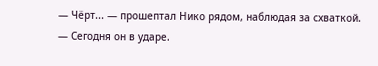— Чёрт... — прошептал Нико рядом, наблюдая за схваткой. — Сегодня он в ударе.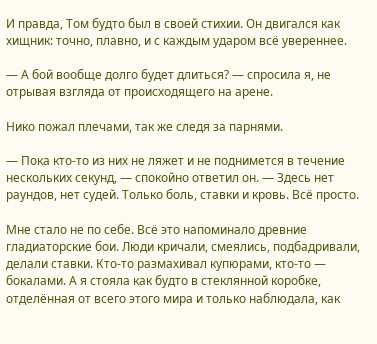И правда, Том будто был в своей стихии. Он двигался как хищник: точно, плавно, и с каждым ударом всё увереннее.

— А бой вообще долго будет длиться? — спросила я, не отрывая взгляда от происходящего на арене.

Нико пожал плечами, так же следя за парнями.

— Пока кто-то из них не ляжет и не поднимется в течение нескольких секунд, — спокойно ответил он. — Здесь нет раундов, нет судей. Только боль, ставки и кровь. Всё просто.

Мне стало не по себе. Всё это напоминало древние гладиаторские бои. Люди кричали, смеялись, подбадривали, делали ставки. Кто-то размахивал купюрами, кто-то — бокалами. А я стояла как будто в стеклянной коробке, отделённая от всего этого мира и только наблюдала, как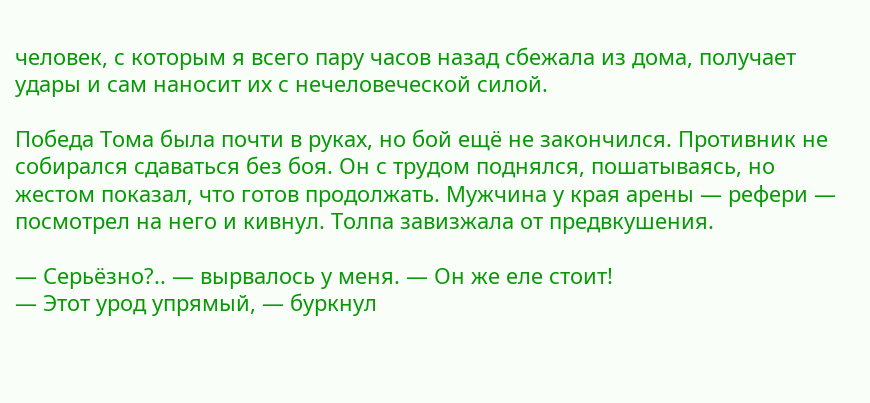человек, с которым я всего пару часов назад сбежала из дома, получает удары и сам наносит их с нечеловеческой силой.

Победа Тома была почти в руках, но бой ещё не закончился. Противник не собирался сдаваться без боя. Он с трудом поднялся, пошатываясь, но жестом показал, что готов продолжать. Мужчина у края арены — рефери — посмотрел на него и кивнул. Толпа завизжала от предвкушения.

— Серьёзно?.. — вырвалось у меня. — Он же еле стоит!
— Этот урод упрямый, — буркнул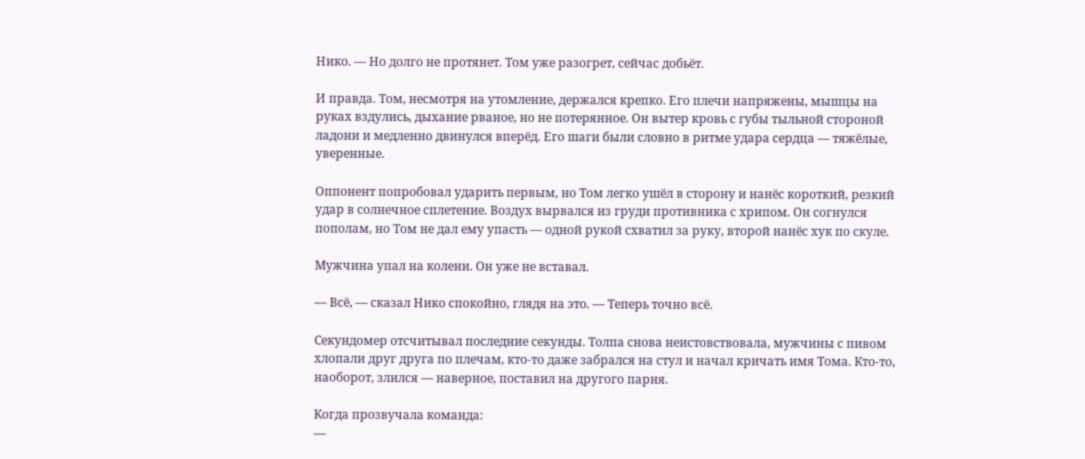Нико. — Но долго не протянет. Том уже разогрет, сейчас добьёт.

И правда. Том, несмотря на утомление, держался крепко. Его плечи напряжены, мышцы на руках вздулись, дыхание рваное, но не потерянное. Он вытер кровь с губы тыльной стороной ладони и медленно двинулся вперёд. Его шаги были словно в ритме удара сердца — тяжёлые, уверенные.

Оппонент попробовал ударить первым, но Том легко ушёл в сторону и нанёс короткий, резкий удар в солнечное сплетение. Воздух вырвался из груди противника с хрипом. Он согнулся пополам, но Том не дал ему упасть — одной рукой схватил за руку, второй нанёс хук по скуле.

Мужчина упал на колени. Он уже не вставал.

— Всё, — сказал Нико спокойно, глядя на это. — Теперь точно всё.

Секундомер отсчитывал последние секунды. Толпа снова неистовствовала, мужчины с пивом хлопали друг друга по плечам, кто-то даже забрался на стул и начал кричать имя Тома. Кто-то, наоборот, злился — наверное, поставил на другого парня.

Когда прозвучала команда:
—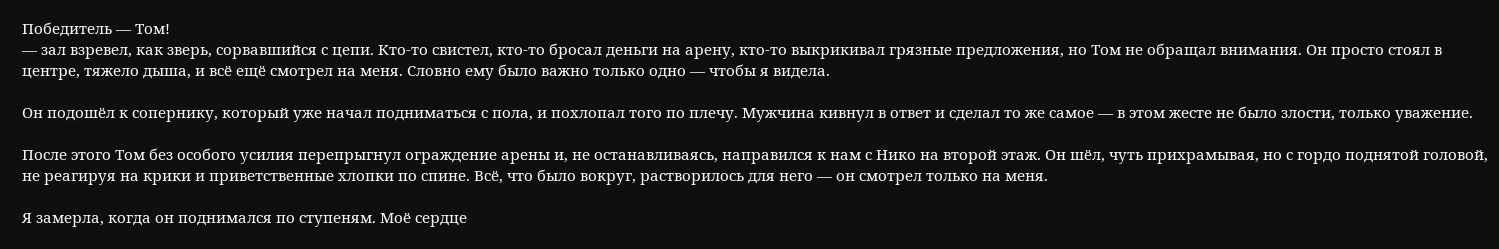Победитель — Том!
— зал взревел, как зверь, сорвавшийся с цепи. Кто-то свистел, кто-то бросал деньги на арену, кто-то выкрикивал грязные предложения, но Том не обращал внимания. Он просто стоял в центре, тяжело дыша, и всё ещё смотрел на меня. Словно ему было важно только одно — чтобы я видела.

Он подошёл к сопернику, который уже начал подниматься с пола, и похлопал того по плечу. Мужчина кивнул в ответ и сделал то же самое — в этом жесте не было злости, только уважение.

После этого Том без особого усилия перепрыгнул ограждение арены и, не останавливаясь, направился к нам с Нико на второй этаж. Он шёл, чуть прихрамывая, но с гордо поднятой головой, не реагируя на крики и приветственные хлопки по спине. Всё, что было вокруг, растворилось для него — он смотрел только на меня.

Я замерла, когда он поднимался по ступеням. Моё сердце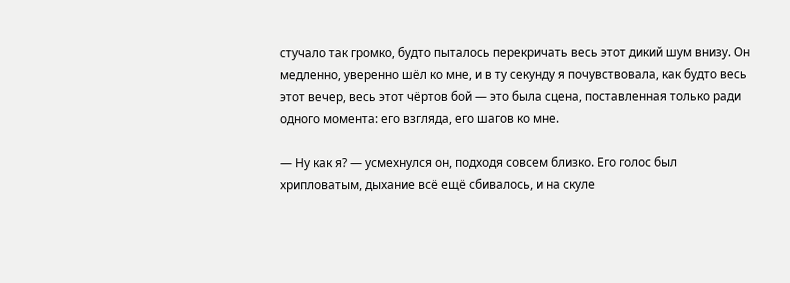стучало так громко, будто пыталось перекричать весь этот дикий шум внизу. Он медленно, уверенно шёл ко мне, и в ту секунду я почувствовала, как будто весь этот вечер, весь этот чёртов бой — это была сцена, поставленная только ради одного момента: его взгляда, его шагов ко мне.

— Ну как я? — усмехнулся он, подходя совсем близко. Его голос был хрипловатым, дыхание всё ещё сбивалось, и на скуле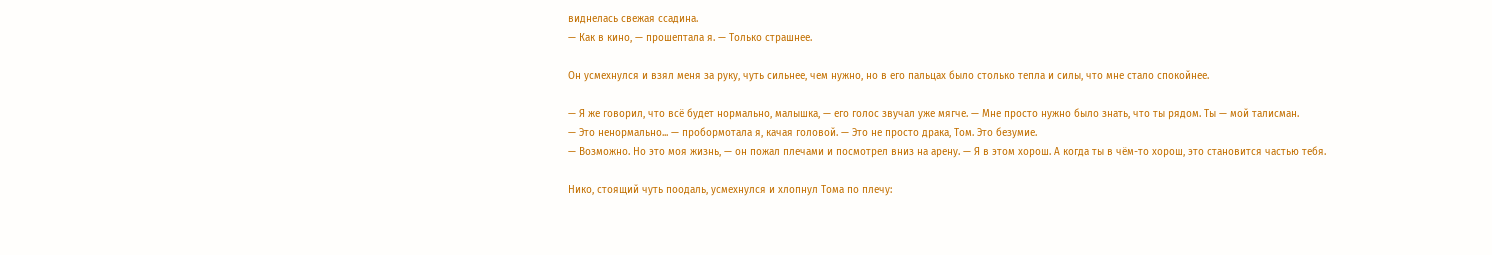виднелась свежая ссадина.
— Как в кино, — прошептала я. — Только страшнее.

Он усмехнулся и взял меня за руку, чуть сильнее, чем нужно, но в его пальцах было столько тепла и силы, что мне стало спокойнее.

— Я же говорил, что всё будет нормально, малышка, — его голос звучал уже мягче. — Мне просто нужно было знать, что ты рядом. Ты — мой талисман.
— Это ненормально... — пробормотала я, качая головой. — Это не просто драка, Том. Это безумие.
— Возможно. Но это моя жизнь, — он пожал плечами и посмотрел вниз на арену. — Я в этом хорош. А когда ты в чём-то хорош, это становится частью тебя.

Нико, стоящий чуть поодаль, усмехнулся и хлопнул Тома по плечу: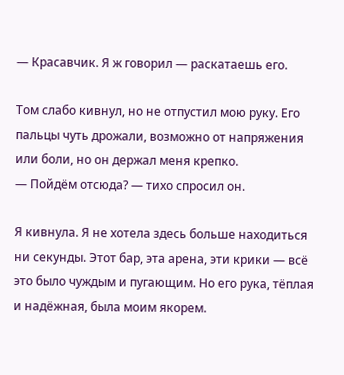— Красавчик. Я ж говорил — раскатаешь его.

Том слабо кивнул, но не отпустил мою руку. Его пальцы чуть дрожали, возможно от напряжения или боли, но он держал меня крепко.
— Пойдём отсюда? — тихо спросил он.

Я кивнула. Я не хотела здесь больше находиться ни секунды. Этот бар, эта арена, эти крики — всё это было чуждым и пугающим. Но его рука, тёплая и надёжная, была моим якорем.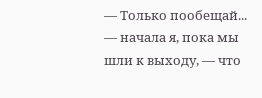— Только пообещай... — начала я, пока мы шли к выходу, — что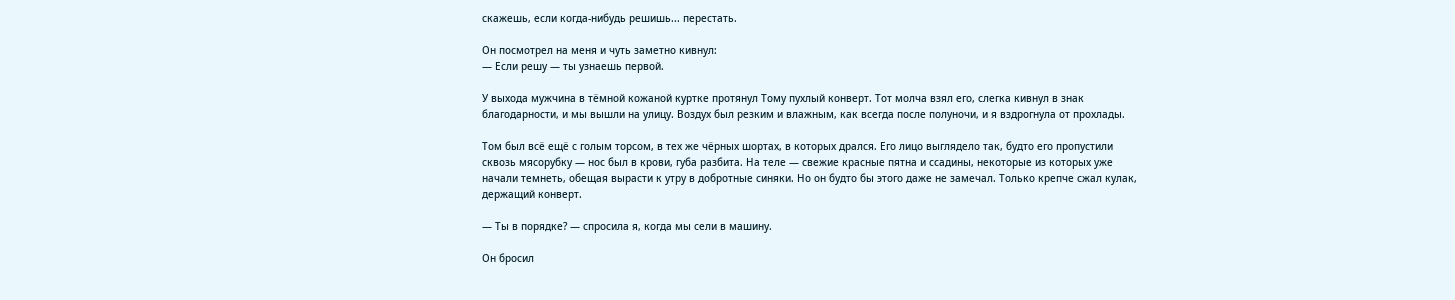скажешь, если когда-нибудь решишь... перестать.

Он посмотрел на меня и чуть заметно кивнул:
— Если решу — ты узнаешь первой.

У выхода мужчина в тёмной кожаной куртке протянул Тому пухлый конверт. Тот молча взял его, слегка кивнул в знак благодарности, и мы вышли на улицу. Воздух был резким и влажным, как всегда после полуночи, и я вздрогнула от прохлады.

Том был всё ещё с голым торсом, в тех же чёрных шортах, в которых дрался. Его лицо выглядело так, будто его пропустили сквозь мясорубку — нос был в крови, губа разбита. На теле — свежие красные пятна и ссадины, некоторые из которых уже начали темнеть, обещая вырасти к утру в добротные синяки. Но он будто бы этого даже не замечал. Только крепче сжал кулак, держащий конверт.

— Ты в порядке? — спросила я, когда мы сели в машину.

Он бросил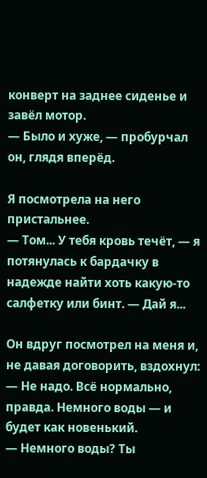конверт на заднее сиденье и завёл мотор.
— Было и хуже, — пробурчал он, глядя вперёд.

Я посмотрела на него пристальнее.
— Том... У тебя кровь течёт, — я потянулась к бардачку в надежде найти хоть какую-то салфетку или бинт. — Дай я...

Он вдруг посмотрел на меня и, не давая договорить, вздохнул:
— Не надо. Всё нормально, правда. Немного воды — и будет как новенький.
— Немного воды? Ты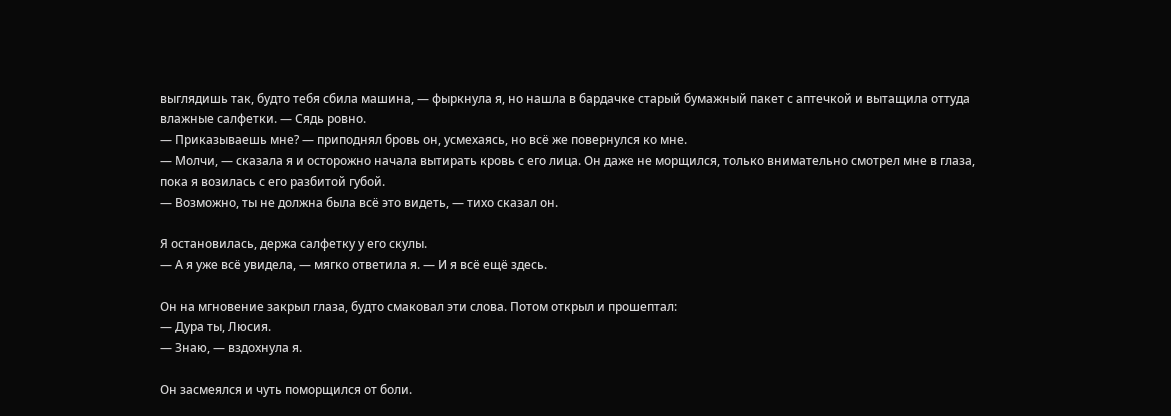выглядишь так, будто тебя сбила машина, — фыркнула я, но нашла в бардачке старый бумажный пакет с аптечкой и вытащила оттуда влажные салфетки. — Сядь ровно.
— Приказываешь мне? — приподнял бровь он, усмехаясь, но всё же повернулся ко мне.
— Молчи, — сказала я и осторожно начала вытирать кровь с его лица. Он даже не морщился, только внимательно смотрел мне в глаза, пока я возилась с его разбитой губой.
— Возможно, ты не должна была всё это видеть, — тихо сказал он.

Я остановилась, держа салфетку у его скулы.
— А я уже всё увидела, — мягко ответила я. — И я всё ещё здесь.

Он на мгновение закрыл глаза, будто смаковал эти слова. Потом открыл и прошептал:
— Дура ты, Люсия.
— Знаю, — вздохнула я.

Он засмеялся и чуть поморщился от боли.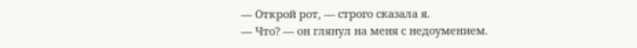— Открой рот, — строго сказала я.
— Что? — он глянул на меня с недоумением.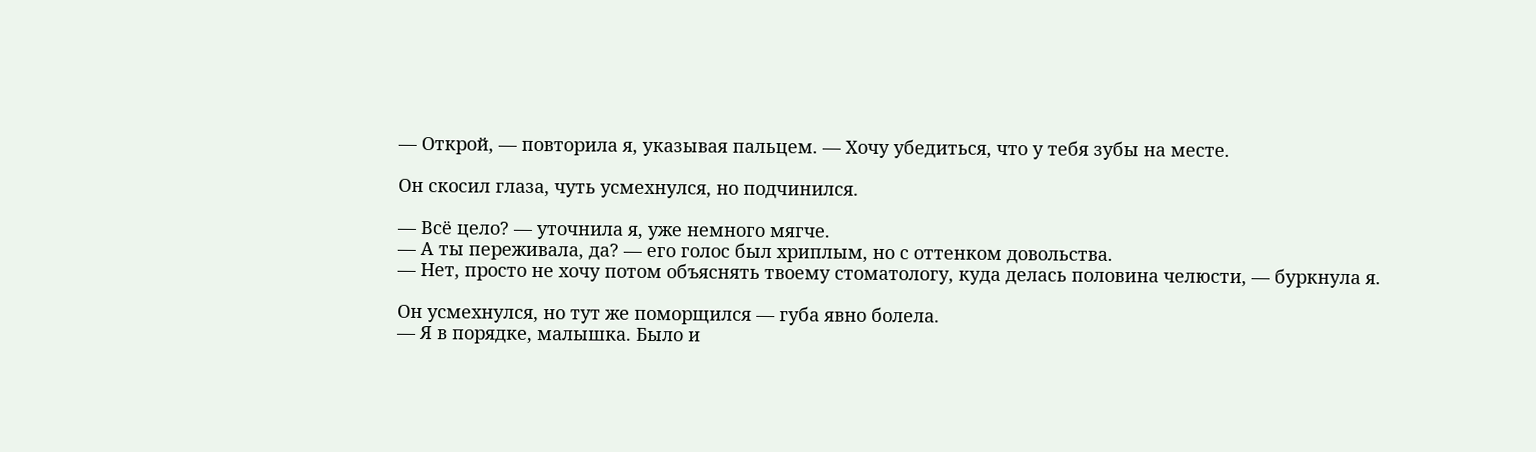— Открой, — повторила я, указывая пальцем. — Хочу убедиться, что у тебя зубы на месте.

Он скосил глаза, чуть усмехнулся, но подчинился.

— Всё цело? — уточнила я, уже немного мягче.
— А ты переживала, да? — его голос был хриплым, но с оттенком довольства.
— Нет, просто не хочу потом объяснять твоему стоматологу, куда делась половина челюсти, — буркнула я.

Он усмехнулся, но тут же поморщился — губа явно болела.
— Я в порядке, малышка. Было и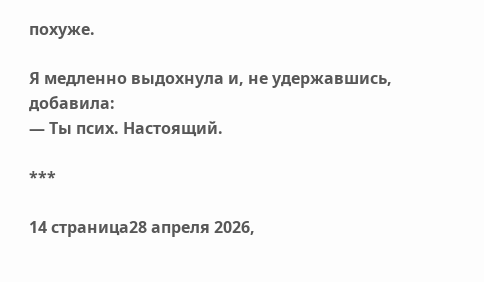похуже.

Я медленно выдохнула и, не удержавшись, добавила:
— Ты псих. Настоящий.

***

14 страница28 апреля 2026,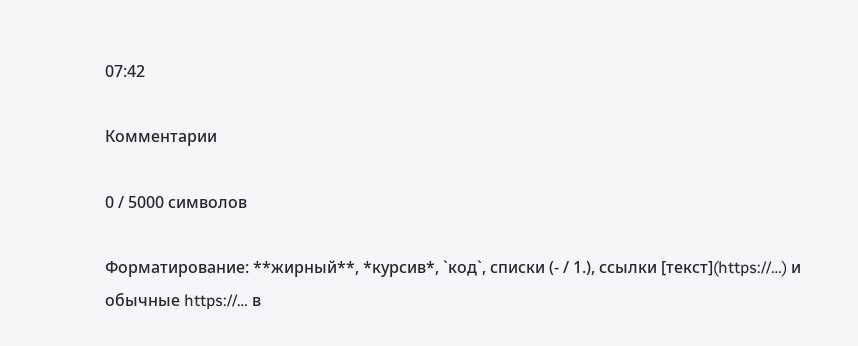07:42

Комментарии

0 / 5000 символов

Форматирование: **жирный**, *курсив*, `код`, списки (- / 1.), ссылки [текст](https://…) и обычные https://… в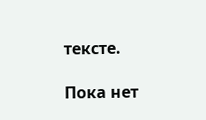тексте.

Пока нет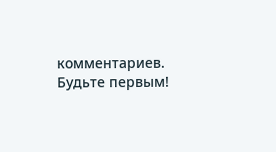комментариев. Будьте первым!